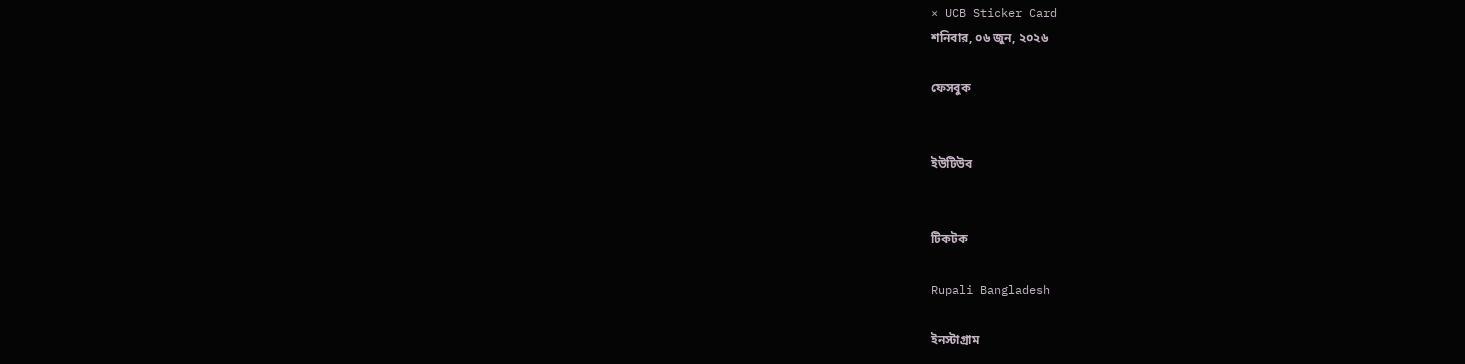× UCB Sticker Card
শনিবার, ০৬ জুন, ২০২৬

ফেসবুক


ইউটিউব


টিকটক

Rupali Bangladesh

ইনস্টাগ্রাম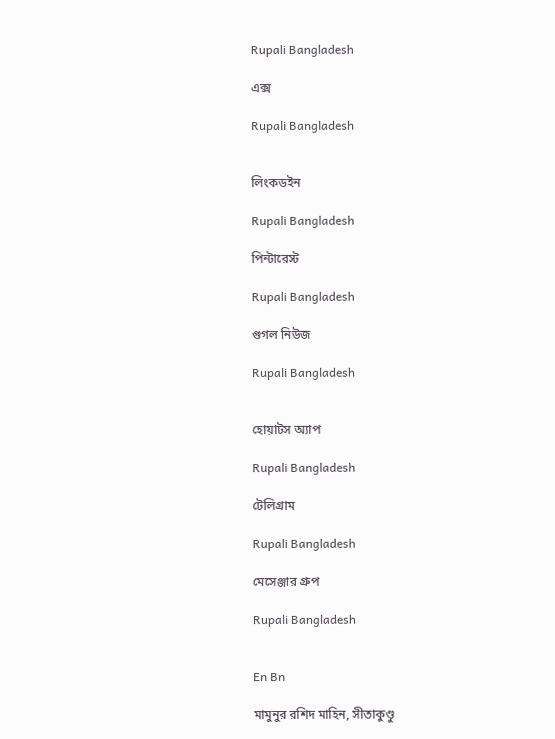Rupali Bangladesh

এক্স

Rupali Bangladesh


লিংকডইন

Rupali Bangladesh

পিন্টারেস্ট

Rupali Bangladesh

গুগল নিউজ

Rupali Bangladesh


হোয়াটস অ্যাপ

Rupali Bangladesh

টেলিগ্রাম

Rupali Bangladesh

মেসেঞ্জার গ্রুপ

Rupali Bangladesh


En Bn

মামুনুর রশিদ মাহিন, সীতাকুণ্ডু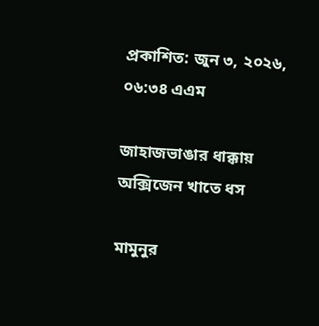প্রকাশিত: জুন ৩, ২০২৬, ০৬:৩৪ এএম

জাহাজভাঙার ধাক্কায় অক্সিজেন খাতে ধস

মামুনুর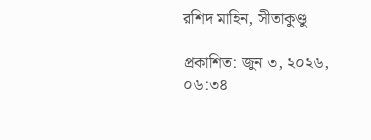রশিদ মাহিন, সীতাকুণ্ডু

প্রকাশিত: জুন ৩, ২০২৬, ০৬:৩৪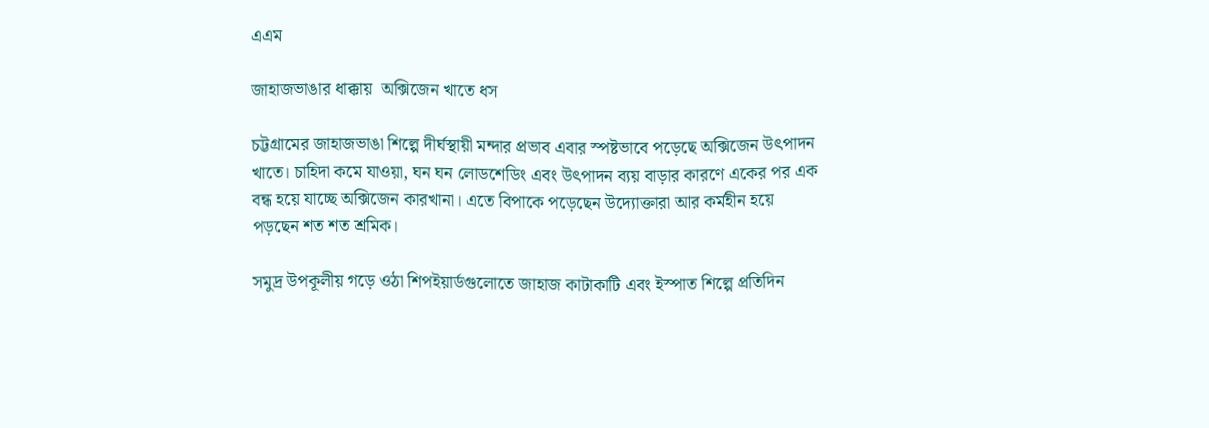এএম

জাহাজভাঙার ধাক্কায়  অক্সিজেন খাতে ধস

চট্টগ্রামের জাহাজভাঙা শিল্পে দীর্ঘস্থায়ী মন্দার প্রভাব এবার স্পষ্টভাবে পড়েছে অক্সিজেন উৎপাদন খাতে। চাহিদা কমে যাওয়া, ঘন ঘন লোডশেডিং এবং উৎপাদন ব্যয় বাড়ার কারণে একের পর এক বন্ধ হয়ে যাচ্ছে অক্সিজেন কারখানা। এতে বিপাকে পড়েছেন উদ্যোক্তারা আর কর্মহীন হয়ে পড়ছেন শত শত শ্রমিক।

সমুদ্র উপকূলীয় গড়ে ওঠা শিপইয়ার্ডগুলোতে জাহাজ কাটাকাটি এবং ইস্পাত শিল্পে প্রতিদিন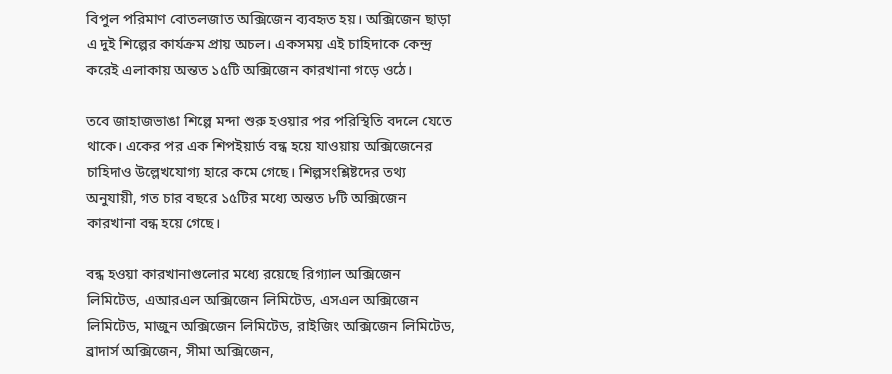বিপুল পরিমাণ বোতলজাত অক্সিজেন ব্যবহৃত হয়। অক্সিজেন ছাড়া এ দুই শিল্পের কার্যক্রম প্রায় অচল। একসময় এই চাহিদাকে কেন্দ্র করেই এলাকায় অন্তত ১৫টি অক্সিজেন কারখানা গড়ে ওঠে।

তবে জাহাজভাঙা শিল্পে মন্দা শুরু হওয়ার পর পরিস্থিতি বদলে যেতে থাকে। একের পর এক শিপইয়ার্ড বন্ধ হয়ে যাওয়ায় অক্সিজেনের চাহিদাও উল্লেখযোগ্য হারে কমে গেছে। শিল্পসংশ্লিষ্টদের তথ্য অনুযায়ী, গত চার বছরে ১৫টির মধ্যে অন্তত ৮টি অক্সিজেন কারখানা বন্ধ হয়ে গেছে।

বন্ধ হওয়া কারখানাগুলোর মধ্যে রয়েছে রিগ্যাল অক্সিজেন লিমিটেড, এআরএল অক্সিজেন লিমিটেড, এসএল অক্সিজেন লিমিটেড, মাজুন অক্সিজেন লিমিটেড, রাইজিং অক্সিজেন লিমিটেড, ব্রাদার্স অক্সিজেন, সীমা অক্সিজেন,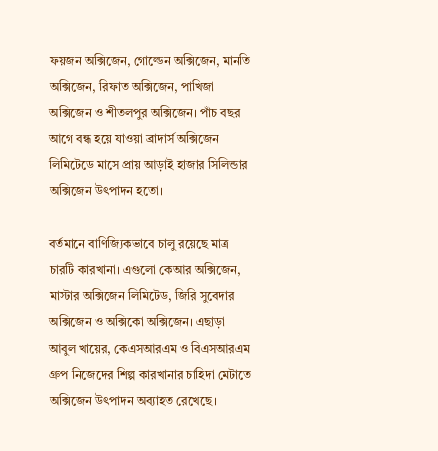ফয়জন অক্সিজেন, গোল্ডেন অক্সিজেন, মানতি অক্সিজেন, রিফাত অক্সিজেন, পাখিজা অক্সিজেন ও শীতলপুর অক্সিজেন। পাঁচ বছর আগে বন্ধ হয়ে যাওয়া ব্রাদার্স অক্সিজেন লিমিটেডে মাসে প্রায় আড়াই হাজার সিলিন্ডার অক্সিজেন উৎপাদন হতো।

বর্তমানে বাণিজ্যিকভাবে চালু রয়েছে মাত্র চারটি কারখানা। এগুলো কেআর অক্সিজেন, মাস্টার অক্সিজেন লিমিটেড, জিরি সুবেদার অক্সিজেন ও অক্সিকো অক্সিজেন। এছাড়া আবুল খায়ের, কেএসআরএম ও বিএসআরএম গ্রুপ নিজেদের শিল্প কারখানার চাহিদা মেটাতে অক্সিজেন উৎপাদন অব্যাহত রেখেছে।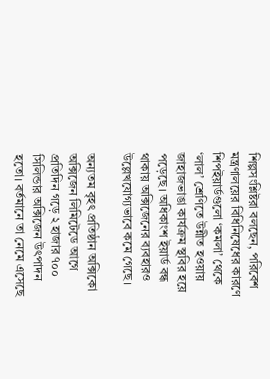শিল্পসংশ্লিষ্টরা বলছেন, পরিবেশ মন্ত্রণালয়ের বিধিনিষেধের কারণে শিপইয়ার্ডগুলো ‘কমলা’ থেকে ‘লাল’ শ্রেণিতে উন্নীত হওয়ায় জাহাজভাঙা কার্যক্রম স্থবির হয়ে পড়েছে। অধিকাংশ ইয়ার্ড বন্ধ থাকায় অক্সিজেনের ব্যবহারও উল্লেখযোগ্যভাবে কমে গেছে।

অন্যতম বৃহৎ প্রতিষ্ঠান অক্সিকো অক্সিজেন লিমিটেডে আগে প্রতিদিন গড়ে ২ হাজার ৭০০ সিলিন্ডার অক্সিজেন উৎপাদন হতো। বর্তমানে তা নেমে এসেছে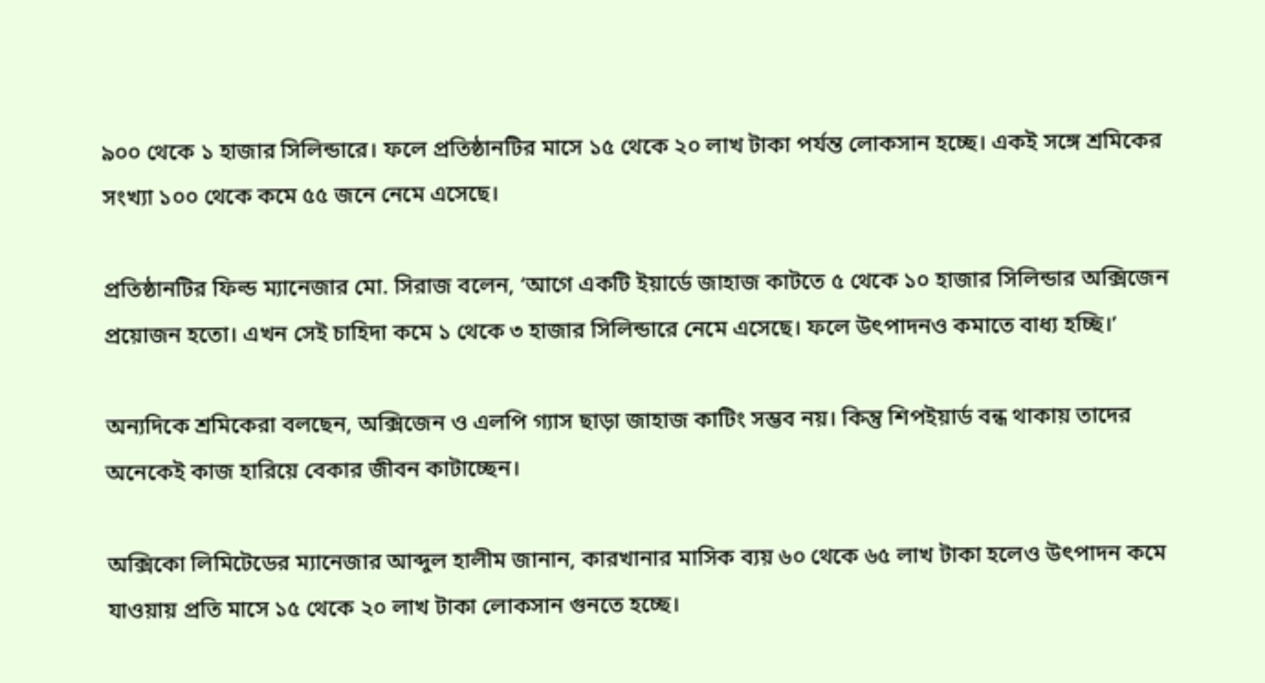৯০০ থেকে ১ হাজার সিলিন্ডারে। ফলে প্রতিষ্ঠানটির মাসে ১৫ থেকে ২০ লাখ টাকা পর্যন্ত লোকসান হচ্ছে। একই সঙ্গে শ্রমিকের সংখ্যা ১০০ থেকে কমে ৫৫ জনে নেমে এসেছে।

প্রতিষ্ঠানটির ফিল্ড ম্যানেজার মো. সিরাজ বলেন, ‘আগে একটি ইয়ার্ডে জাহাজ কাটতে ৫ থেকে ১০ হাজার সিলিন্ডার অক্সিজেন প্রয়োজন হতো। এখন সেই চাহিদা কমে ১ থেকে ৩ হাজার সিলিন্ডারে নেমে এসেছে। ফলে উৎপাদনও কমাতে বাধ্য হচ্ছি।’

অন্যদিকে শ্রমিকেরা বলছেন, অক্সিজেন ও এলপি গ্যাস ছাড়া জাহাজ কাটিং সম্ভব নয়। কিন্তু শিপইয়ার্ড বন্ধ থাকায় তাদের অনেকেই কাজ হারিয়ে বেকার জীবন কাটাচ্ছেন।

অক্সিকো লিমিটেডের ম্যানেজার আব্দুল হালীম জানান, কারখানার মাসিক ব্যয় ৬০ থেকে ৬৫ লাখ টাকা হলেও উৎপাদন কমে যাওয়ায় প্রতি মাসে ১৫ থেকে ২০ লাখ টাকা লোকসান গুনতে হচ্ছে।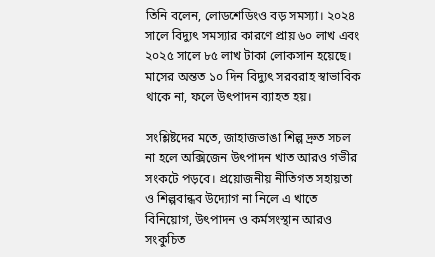তিনি বলেন, লোডশেডিংও বড় সমস্যা। ২০২৪ সালে বিদ্যুৎ সমস্যার কারণে প্রায় ৬০ লাখ এবং ২০২৫ সালে ৮৫ লাখ টাকা লোকসান হয়েছে। মাসের অন্তত ১০ দিন বিদ্যুৎ সরবরাহ স্বাভাবিক থাকে না, ফলে উৎপাদন ব্যাহত হয়।

সংশ্লিষ্টদের মতে, জাহাজভাঙা শিল্প দ্রুত সচল না হলে অক্সিজেন উৎপাদন খাত আরও গভীর সংকটে পড়বে। প্রয়োজনীয় নীতিগত সহায়তা ও শিল্পবান্ধব উদ্যোগ না নিলে এ খাতে বিনিয়োগ, উৎপাদন ও কর্মসংস্থান আরও সংকুচিত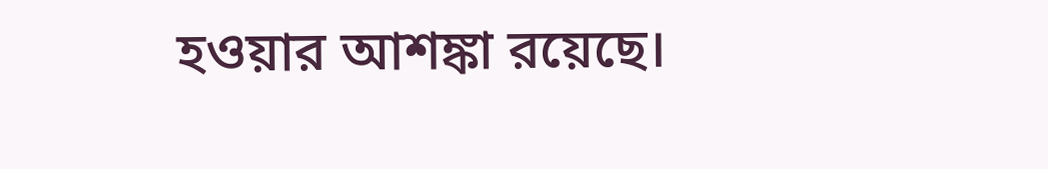হওয়ার আশঙ্কা রয়েছে।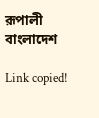রূপালী বাংলাদেশ

Link copied!